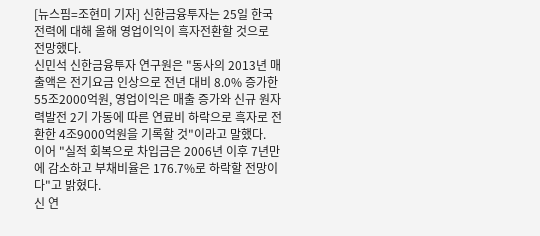[뉴스핌=조현미 기자] 신한금융투자는 25일 한국전력에 대해 올해 영업이익이 흑자전환할 것으로 전망했다.
신민석 신한금융투자 연구원은 "동사의 2013년 매출액은 전기요금 인상으로 전년 대비 8.0% 증가한 55조2000억원, 영업이익은 매출 증가와 신규 원자력발전 2기 가동에 따른 연료비 하락으로 흑자로 전환한 4조9000억원을 기록할 것"이라고 말했다.
이어 "실적 회복으로 차입금은 2006년 이후 7년만에 감소하고 부채비율은 176.7%로 하락할 전망이다"고 밝혔다.
신 연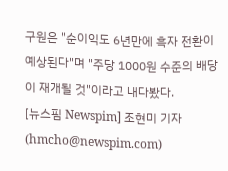구원은 "순이익도 6년만에 흑자 전환이 예상된다"며 "주당 1000원 수준의 배당이 재개될 것"이라고 내다봤다.
[뉴스핌 Newspim] 조현미 기자 (hmcho@newspim.com)